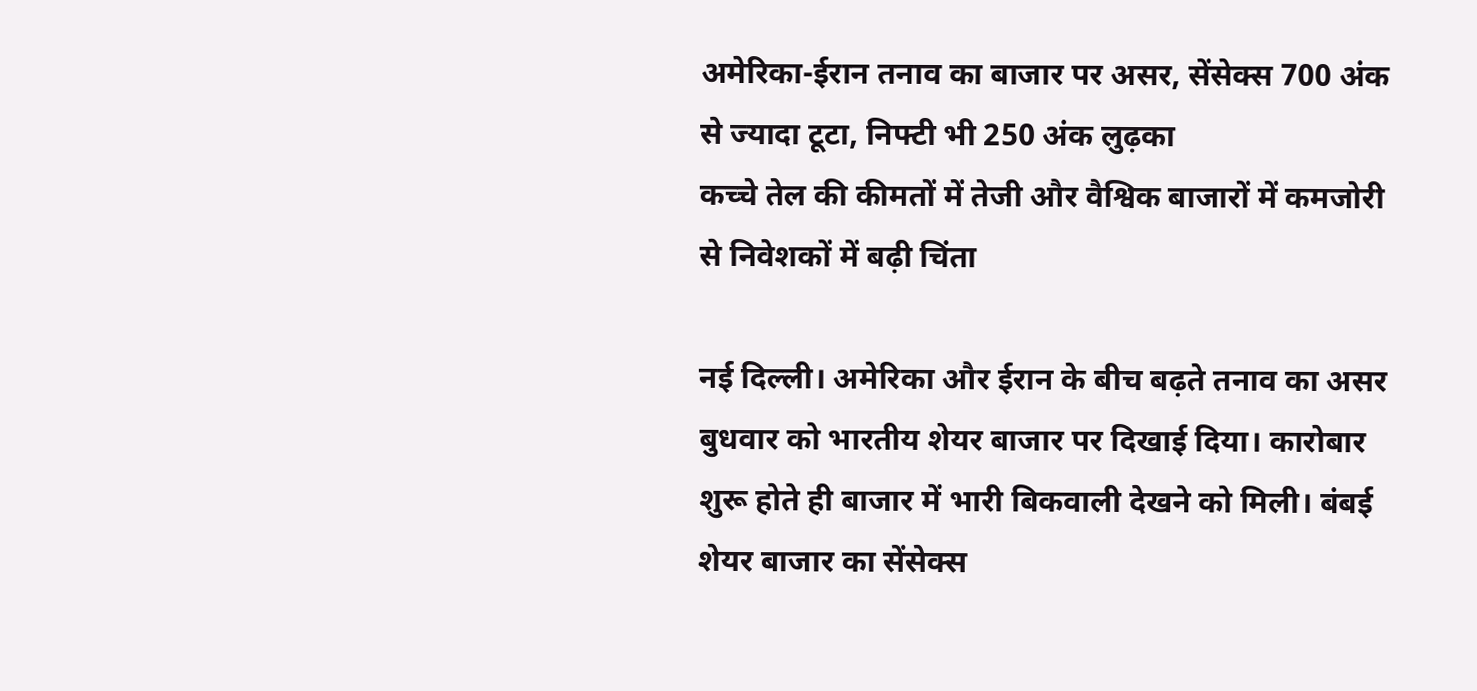अमेरिका-ईरान तनाव का बाजार पर असर, सेंसेक्स 700 अंक से ज्यादा टूटा, निफ्टी भी 250 अंक लुढ़का
कच्चे तेल की कीमतों में तेजी और वैश्विक बाजारों में कमजोरी से निवेशकों में बढ़ी चिंता

नई दिल्ली। अमेरिका और ईरान के बीच बढ़ते तनाव का असर बुधवार को भारतीय शेयर बाजार पर दिखाई दिया। कारोबार शुरू होते ही बाजार में भारी बिकवाली देखने को मिली। बंबई शेयर बाजार का सेंसेक्स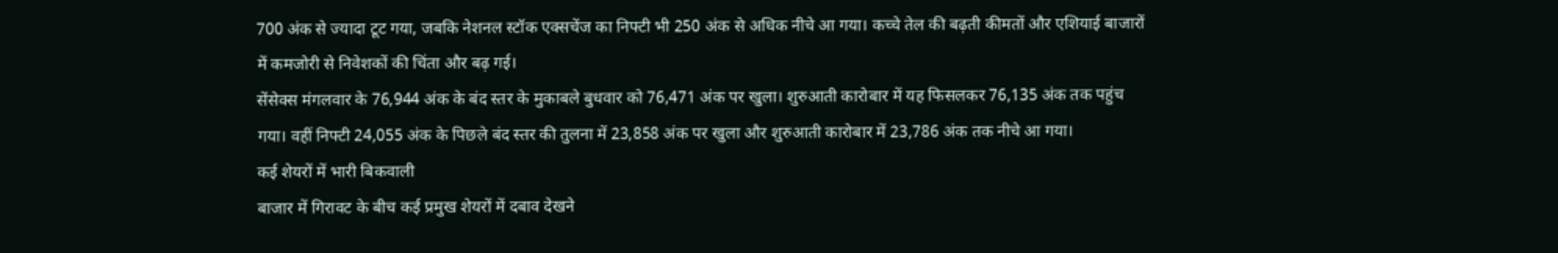700 अंक से ज्यादा टूट गया, जबकि नेशनल स्टॉक एक्सचेंज का निफ्टी भी 250 अंक से अधिक नीचे आ गया। कच्चे तेल की बढ़ती कीमतों और एशियाई बाजारों में कमजोरी से निवेशकों की चिंता और बढ़ गई।
सेंसेक्स मंगलवार के 76,944 अंक के बंद स्तर के मुकाबले बुधवार को 76,471 अंक पर खुला। शुरुआती कारोबार में यह फिसलकर 76,135 अंक तक पहुंच गया। वहीं निफ्टी 24,055 अंक के पिछले बंद स्तर की तुलना में 23,858 अंक पर खुला और शुरुआती कारोबार में 23,786 अंक तक नीचे आ गया।
कई शेयरों में भारी बिकवाली
बाजार में गिरावट के बीच कई प्रमुख शेयरों में दबाव देखने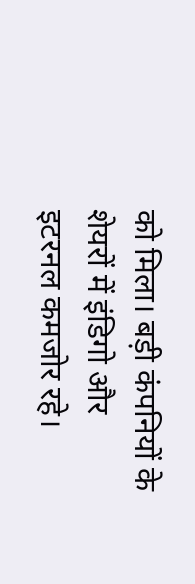को मिला। बड़ी कंपनियों के शेयरों में इंडिगो और इटरनल कमजोर रहे।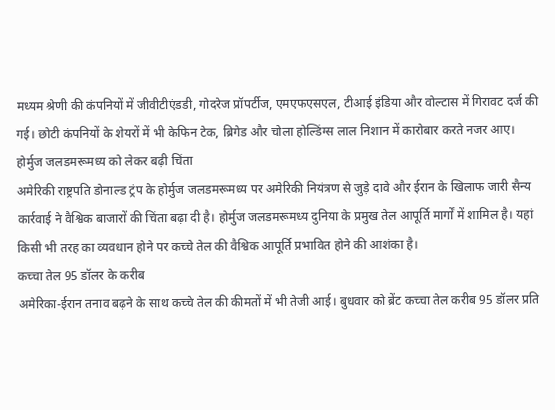मध्यम श्रेणी की कंपनियों में जीवीटीएंडडी, गोदरेज प्रॉपर्टीज, एमएफएसएल, टीआई इंडिया और वोल्टास में गिरावट दर्ज की गई। छोटी कंपनियों के शेयरों में भी केफिन टेक, ब्रिगेड और चोला होल्डिंग्स लाल निशान में कारोबार करते नजर आए।
होर्मुज जलडमरूमध्य को लेकर बढ़ी चिंता
अमेरिकी राष्ट्रपति डोनाल्ड ट्रंप के होर्मुज जलडमरूमध्य पर अमेरिकी नियंत्रण से जुड़े दावे और ईरान के खिलाफ जारी सैन्य कार्रवाई ने वैश्विक बाजारों की चिंता बढ़ा दी है। होर्मुज जलडमरूमध्य दुनिया के प्रमुख तेल आपूर्ति मार्गों में शामिल है। यहां किसी भी तरह का व्यवधान होने पर कच्चे तेल की वैश्विक आपूर्ति प्रभावित होने की आशंका है।
कच्चा तेल 95 डॉलर के करीब
अमेरिका-ईरान तनाव बढ़ने के साथ कच्चे तेल की कीमतों में भी तेजी आई। बुधवार को ब्रेंट कच्चा तेल करीब 95 डॉलर प्रति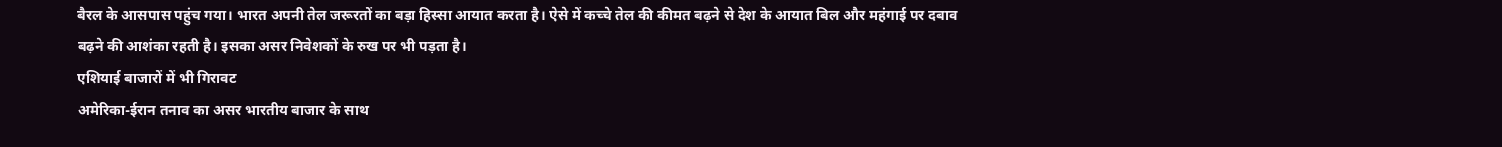बैरल के आसपास पहुंच गया। भारत अपनी तेल जरूरतों का बड़ा हिस्सा आयात करता है। ऐसे में कच्चे तेल की कीमत बढ़ने से देश के आयात बिल और महंगाई पर दबाव बढ़ने की आशंका रहती है। इसका असर निवेशकों के रुख पर भी पड़ता है।
एशियाई बाजारों में भी गिरावट
अमेरिका-ईरान तनाव का असर भारतीय बाजार के साथ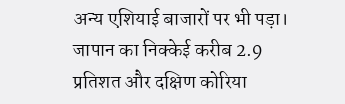अन्य एशियाई बाजारों पर भी पड़ा। जापान का निक्केई करीब 2.9 प्रतिशत और दक्षिण कोरिया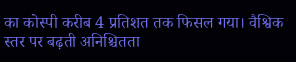का कोस्पी करीब 4 प्रतिशत तक फिसल गया। वैश्विक स्तर पर बढ़ती अनिश्चितता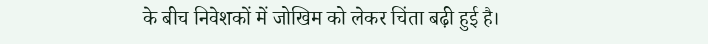के बीच निवेशकों में जोखिम को लेकर चिंता बढ़ी हुई है।